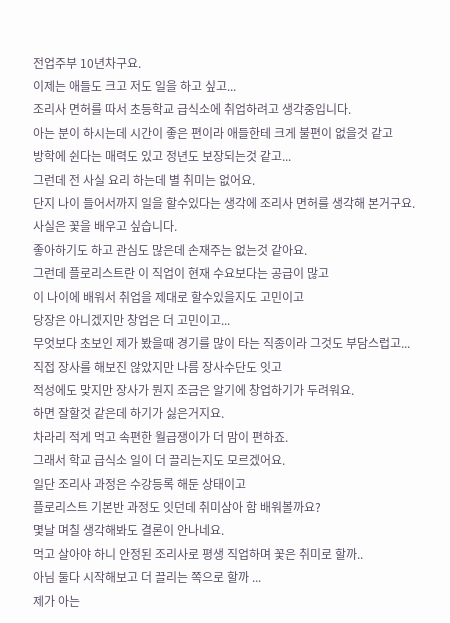전업주부 10년차구요.
이제는 애들도 크고 저도 일을 하고 싶고...
조리사 면허를 따서 초등학교 급식소에 취업하려고 생각중입니다.
아는 분이 하시는데 시간이 좋은 편이라 애들한테 크게 불편이 없을것 같고
방학에 쉰다는 매력도 있고 정년도 보장되는것 같고...
그런데 전 사실 요리 하는데 별 취미는 없어요.
단지 나이 들어서까지 일을 할수있다는 생각에 조리사 면허를 생각해 본거구요.
사실은 꽃을 배우고 싶습니다.
좋아하기도 하고 관심도 많은데 손재주는 없는것 같아요.
그런데 플로리스트란 이 직업이 현재 수요보다는 공급이 많고
이 나이에 배워서 취업을 제대로 할수있을지도 고민이고
당장은 아니겠지만 창업은 더 고민이고...
무엇보다 초보인 제가 봤을때 경기를 많이 타는 직종이라 그것도 부담스럽고...
직접 장사를 해보진 않았지만 나름 장사수단도 잇고
적성에도 맞지만 장사가 뭔지 조금은 알기에 창업하기가 두려워요.
하면 잘할것 같은데 하기가 싫은거지요.
차라리 적게 먹고 속편한 월급쟁이가 더 맘이 편하죠.
그래서 학교 급식소 일이 더 끌리는지도 모르겠어요.
일단 조리사 과정은 수강등록 해둔 상태이고
플로리스트 기본반 과정도 잇던데 취미삼아 함 배워볼까요?
몇날 며칠 생각해봐도 결론이 안나네요.
먹고 살아야 하니 안정된 조리사로 평생 직업하며 꽃은 취미로 할까..
아님 둘다 시작해보고 더 끌리는 쪽으로 할까 ...
제가 아는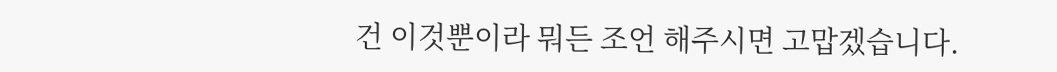건 이것뿐이라 뭐든 조언 해주시면 고맙겠습니다.